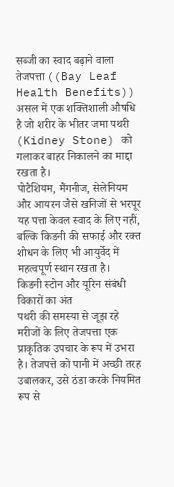सब्जी का स्वाद बढ़ाने वाला तेजपत्ता ((Bay Leaf Health Benefits)) असल में एक शक्तिशाली औषधि है जो शरीर के भीतर जमा पथरी (Kidney Stone) को गलाकर बाहर निकालने का माद्दा रखता है।
पोटैशियम, मैंगनीज, सेलेनियम और आयरन जैसे खनिजों से भरपूर यह पत्ता केवल स्वाद के लिए नहीं, बल्कि किडनी की सफाई और रक्त शोधन के लिए भी आयुर्वेद में महत्वपूर्ण स्थान रखता है।
किडनी स्टोन और यूरिन संबंधी विकारों का अंत
पथरी की समस्या से जूझ रहे मरीजों के लिए तेजपत्ता एक प्राकृतिक उपचार के रूप में उभरा है। तेजपत्ते को पानी में अच्छी तरह उबालकर, उसे ठंडा करके नियमित रूप से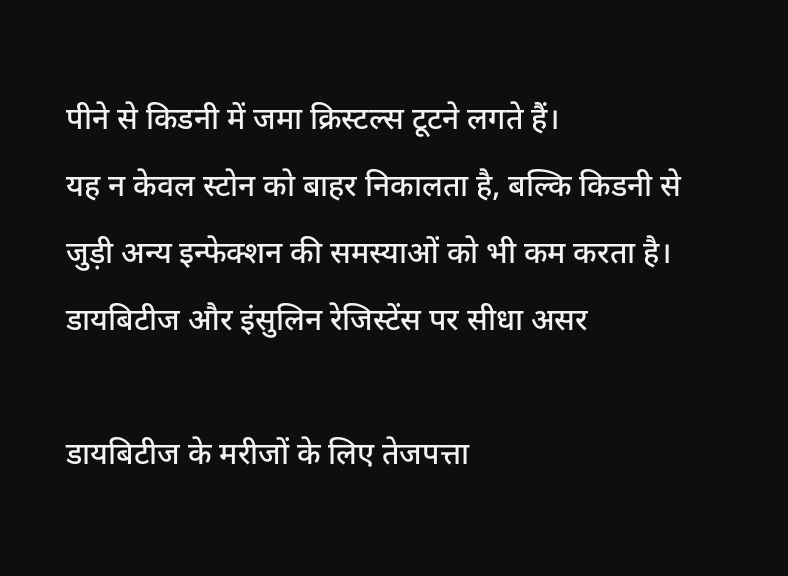पीने से किडनी में जमा क्रिस्टल्स टूटने लगते हैं।
यह न केवल स्टोन को बाहर निकालता है, बल्कि किडनी से जुड़ी अन्य इन्फेक्शन की समस्याओं को भी कम करता है।
डायबिटीज और इंसुलिन रेजिस्टेंस पर सीधा असर

डायबिटीज के मरीजों के लिए तेजपत्ता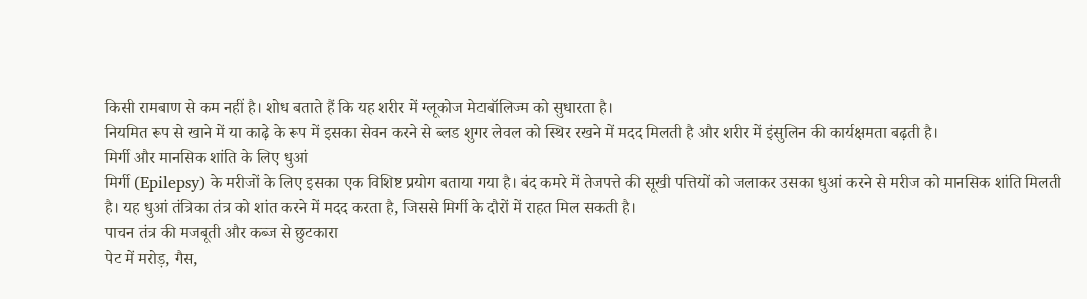किसी रामबाण से कम नहीं है। शोध बताते हैं कि यह शरीर में ग्लूकोज मेटाबॉलिज्म को सुधारता है।
नियमित रूप से खाने में या काढ़े के रूप में इसका सेवन करने से ब्लड शुगर लेवल को स्थिर रखने में मदद मिलती है और शरीर में इंसुलिन की कार्यक्षमता बढ़ती है।
मिर्गी और मानसिक शांति के लिए धुआं
मिर्गी (Epilepsy) के मरीजों के लिए इसका एक विशिष्ट प्रयोग बताया गया है। बंद कमरे में तेजपत्ते की सूखी पत्तियों को जलाकर उसका धुआं करने से मरीज को मानसिक शांति मिलती है। यह धुआं तंत्रिका तंत्र को शांत करने में मदद करता है, जिससे मिर्गी के दौरों में राहत मिल सकती है।
पाचन तंत्र की मजबूती और कब्ज से छुटकारा
पेट में मरोड़, गैस,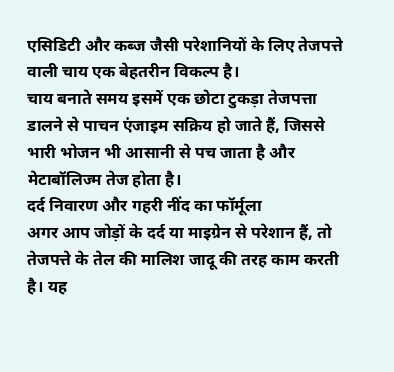एसिडिटी और कब्ज जैसी परेशानियों के लिए तेजपत्ते वाली चाय एक बेहतरीन विकल्प है।
चाय बनाते समय इसमें एक छोटा टुकड़ा तेजपत्ता डालने से पाचन एंजाइम सक्रिय हो जाते हैं, जिससे भारी भोजन भी आसानी से पच जाता है और मेटाबॉलिज्म तेज होता है।
दर्द निवारण और गहरी नींद का फॉर्मूला
अगर आप जोड़ों के दर्द या माइग्रेन से परेशान हैं, तो तेजपत्ते के तेल की मालिश जादू की तरह काम करती है। यह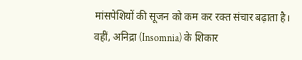मांसपेशियों की सूजन को कम कर रक्त संचार बढ़ाता है।
वहीं, अनिद्रा (Insomnia) के शिकार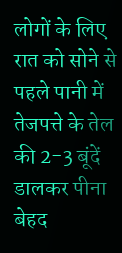लोगों के लिए रात को सोने से पहले पानी में तेजपत्ते के तेल की 2-3 बूंदें डालकर पीना बेहद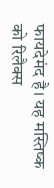फायदेमंद है। यह मस्तिष्क को रिलैक्स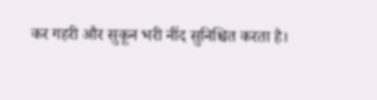कर गहरी और सुकून भरी नींद सुनिश्चित करता है।